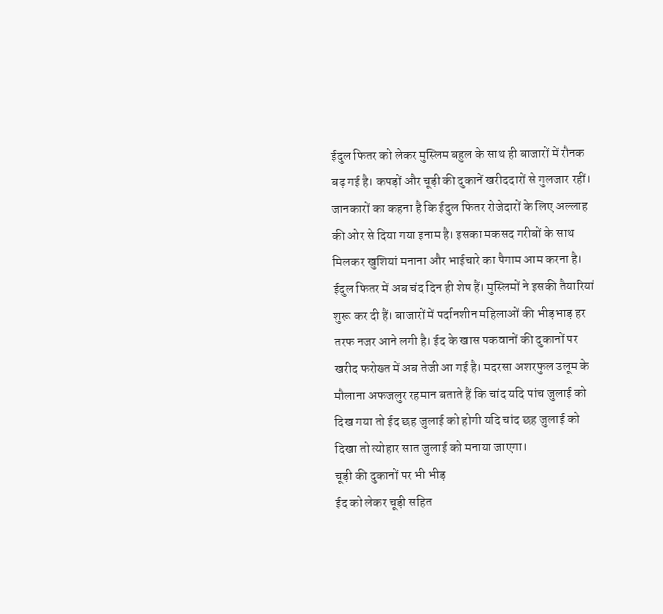ईदुल फितर को लेकर मुस्लिम बहुल के साथ ही बाजारों में रौनक बढ़ गई है। कपड़ों और चूड़ी की दुकानें खरीददारों से गुलजार रहीं। जानकारों का कहना है कि ईदुल फितर रोजेदारों के लिए अल्लाह की ओर से दिया गया इनाम है। इसका मकसद गरीबों के साथ मिलकर खुशियां मनाना और भाईचारे का पैगाम आम करना है।
ईदुल फितर में अब चंद दिन ही शेष हैं। मुस्लिमों ने इसकी तैयारियां शुरू कर दी हैं। बाजारों में पर्दानशीन महिलाओं की भीड़भाड़ हर तरफ नजर आने लगी है। ईद के खास पकवानों की दुकानों पर खरीद फरोख्त में अब तेजी आ गई है। मदरसा अशरफुल उलूम के मौलाना अफजलुर रहमान बताते हैं कि चांद यदि पांच जुलाई को दिख गया तो ईद छह जुलाई को होगी यदि चांद छह जुलाई को दिखा तो त्योहार सात जुलाई को मनाया जाएगा।
चूड़ी की दुकानों पर भी भीड़
ईद को लेकर चूड़ी सहित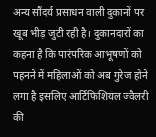अन्य सौंदर्य प्रसाधन वाली दुकानों पर खूब भीड़ जुटी रही है। दुकानदारों का कहना है कि पारंपरिक आभूषणों को पहनने में महिलाओं को अब गुरेज होने लगा है इसलिए आर्टिफिशियल ज्वैलरी की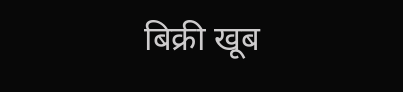बिक्री खूब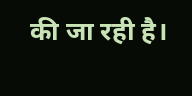की जा रही है।